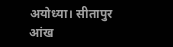अयोध्या। सीतापुर आंख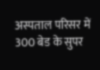अस्पताल परिसर में 300 बेड के सुपर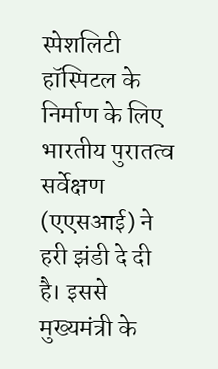स्पेशलिटी हॉस्पिटल के निर्माण के लिए भारतीय पुरातत्व सर्वेक्षण (एएसआई) ने हरी झंडी दे दी है। इससे मुख्यमंत्री के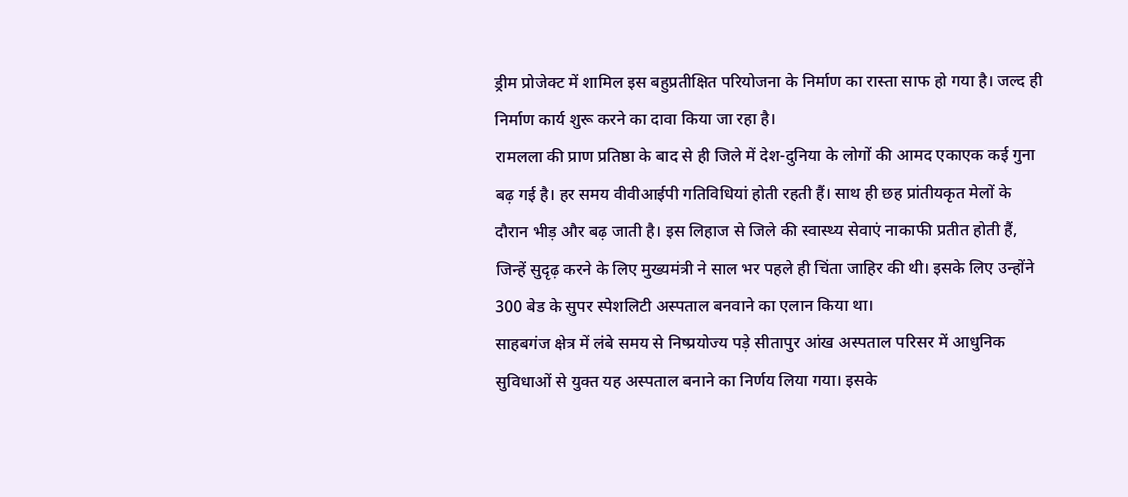ड्रीम प्रोजेक्ट में शामिल इस बहुप्रतीक्षित परियोजना के निर्माण का रास्ता साफ हो गया है। जल्द ही निर्माण कार्य शुरू करने का दावा किया जा रहा है।
रामलला की प्राण प्रतिष्ठा के बाद से ही जिले में देश-दुनिया के लोगों की आमद एकाएक कई गुना बढ़ गई है। हर समय वीवीआईपी गतिविधियां होती रहती हैं। साथ ही छह प्रांतीयकृत मेलों के दौरान भीड़ और बढ़ जाती है। इस लिहाज से जिले की स्वास्थ्य सेवाएं नाकाफी प्रतीत होती हैं, जिन्हें सुदृढ़ करने के लिए मुख्यमंत्री ने साल भर पहले ही चिंता जाहिर की थी। इसके लिए उन्होंने 300 बेड के सुपर स्पेशलिटी अस्पताल बनवाने का एलान किया था।
साहबगंज क्षेत्र में लंबे समय से निष्प्रयोज्य पड़े सीतापुर आंख अस्पताल परिसर में आधुनिक सुविधाओं से युक्त यह अस्पताल बनाने का निर्णय लिया गया। इसके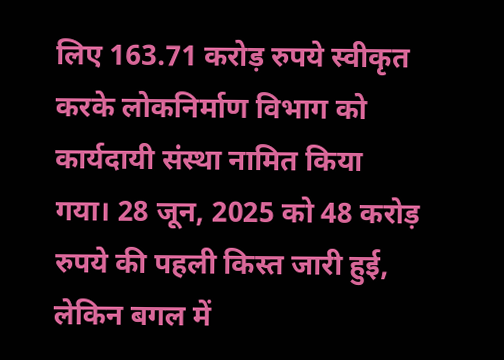लिए 163.71 करोड़ रुपये स्वीकृत करके लोकनिर्माण विभाग को कार्यदायी संस्था नामित किया गया। 28 जून, 2025 को 48 करोड़ रुपये की पहली किस्त जारी हुई, लेकिन बगल में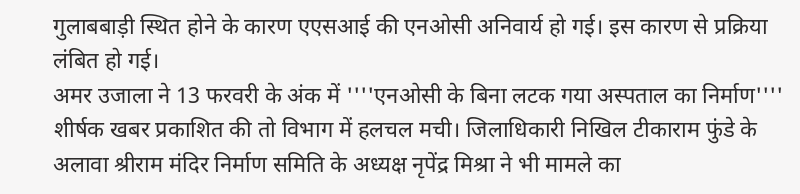गुलाबबाड़ी स्थित होने के कारण एएसआई की एनओसी अनिवार्य हो गई। इस कारण से प्रक्रिया लंबित हो गई।
अमर उजाला ने 13 फरवरी के अंक में ''''एनओसी के बिना लटक गया अस्पताल का निर्माण'''' शीर्षक खबर प्रकाशित की तो विभाग में हलचल मची। जिलाधिकारी निखिल टीकाराम फुंडे के अलावा श्रीराम मंदिर निर्माण समिति के अध्यक्ष नृपेंद्र मिश्रा ने भी मामले का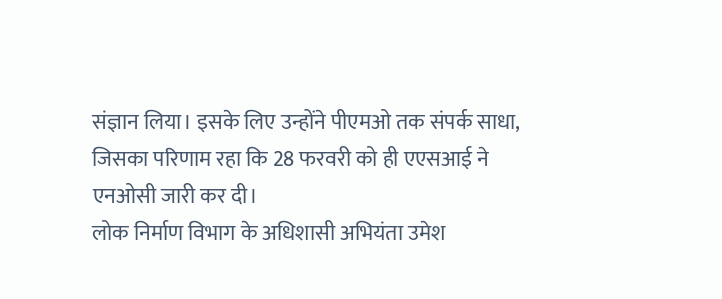संज्ञान लिया। इसके लिए उन्होंने पीएमओ तक संपर्क साधा, जिसका परिणाम रहा कि 28 फरवरी को ही एएसआई ने एनओसी जारी कर दी।
लोक निर्माण विभाग के अधिशासी अभियंता उमेश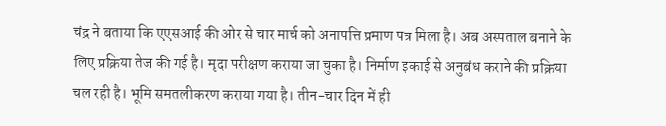चंद्र ने बताया कि एएसआई की ओर से चार मार्च को अनापत्ति प्रमाण पत्र मिला है। अब अस्पताल बनाने के लिए प्रक्रिया तेज की गई है। मृदा परीक्षण कराया जा चुका है। निर्माण इकाई से अनुबंध कराने की प्रक्रिया चल रही है। भूमि समतलीकरण कराया गया है। तीन-चार दिन में ही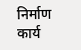निर्माण कार्य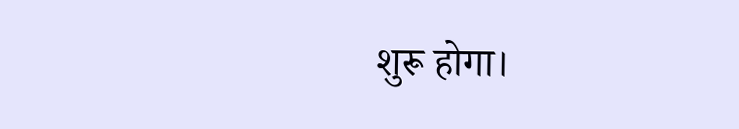शुरू होगा।